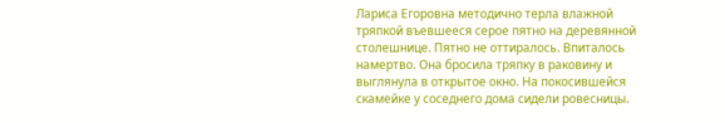Лариса Егоровна методично терла влажной тряпкой въевшееся серое пятно на деревянной столешнице. Пятно не оттиралось. Впиталось намертво. Она бросила тряпку в раковину и выглянула в открытое окно. На покосившейся скамейке у соседнего дома сидели ровесницы.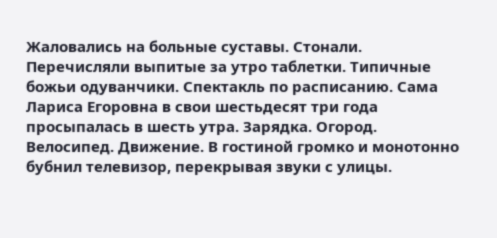Жаловались на больные суставы. Стонали. Перечисляли выпитые за утро таблетки. Типичные божьи одуванчики. Спектакль по расписанию. Сама Лариса Егоровна в свои шестьдесят три года просыпалась в шесть утра. Зарядка. Огород. Велосипед. Движение. В гостиной громко и монотонно бубнил телевизор, перекрывая звуки с улицы.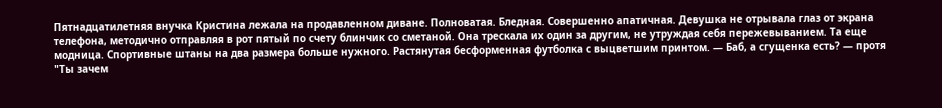Пятнадцатилетняя внучка Кристина лежала на продавленном диване. Полноватая. Бледная. Совершенно апатичная. Девушка не отрывала глаз от экрана телефона, методично отправляя в рот пятый по счету блинчик со сметаной. Она трескала их один за другим, не утруждая себя пережевыванием. Та еще модница. Спортивные штаны на два размера больше нужного. Растянутая бесформенная футболка с выцветшим принтом. — Баб, а сгущенка есть? — протя
"Ты зачем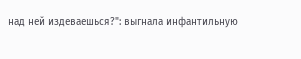над ней издеваешься?": выгнала инфантильную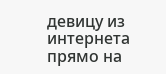девицу из интернета прямо на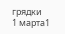грядки
1 марта1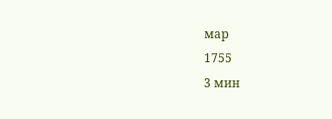мар
1755
3 мин